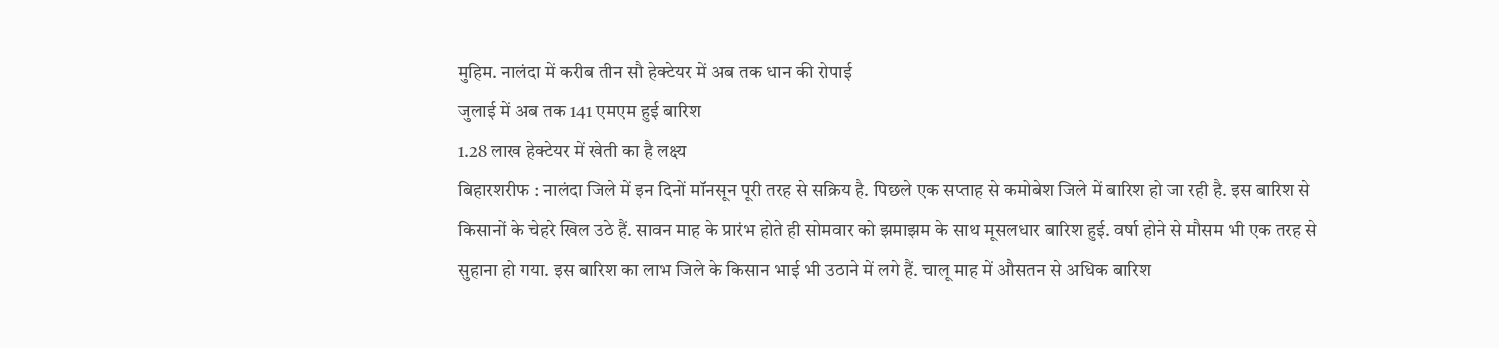मुहिम. नालंदा में करीब तीन सौ हेक्टेयर में अब तक धान की रोपाई
जुलाई में अब तक 141 एमएम हुई बारिश
1.28 लाख हेक्टेयर में खेती का है लक्ष्य
बिहारशरीफ : नालंदा जिले में इन दिनों मॉनसून पूरी तरह से सक्रिय है. पिछले एक सप्ताह से कमोबेश जिले में बारिश हो जा रही है. इस बारिश से किसानों के चेहरे खिल उठे हैं. सावन माह के प्रारंभ होते ही सोमवार को झमाझम के साथ मूसलधार बारिश हुई. वर्षा होने से मौसम भी एक तरह से सुहाना हो गया. इस बारिश का लाभ जिले के किसान भाई भी उठाने में लगे हैं. चालू माह में औसतन से अधिक बारिश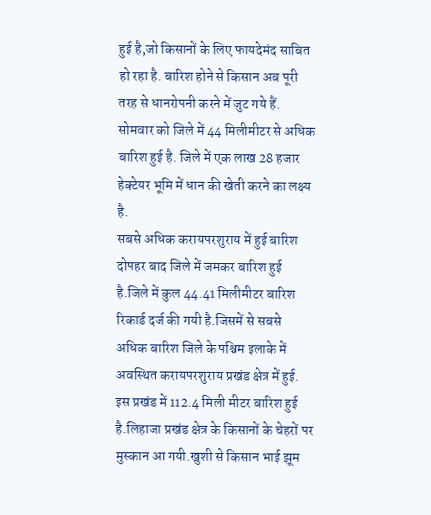हुई है,जो किसानों के लिए फायदेमंद साबित हो रहा है. बारिश होने से किसान अब पूरी तरह से धानरोपनी करने में जुट गये हैं. सोमवार को जिले में 44 मिलीमीटर से अधिक बारिश हुई है. जिले में एक लाख 28 हजार हेक्टेयर भूमि में धान की खेती करने का लक्ष्य है.
सबसे अधिक करायपरशुराय में हुई बारिश
दोपहर बाद जिले में जमकर बारिश हुई है.जिले में कुल 44.41 मिलीमीटर बारिश रिकार्ड दर्ज की गयी है.जिसमें से सबसे अधिक बारिश जिले के पश्चिम इलाके में अवस्थित करायपरशुराय प्रखंड क्षेत्र में हुई. इस प्रखंड में 112.4 मिली मीटर बारिश हुई है.लिहाजा प्रखंड क्षेत्र के किसानों के चेहरों पर मुस्कान आ गयी.खुशी से किसान भाई झूम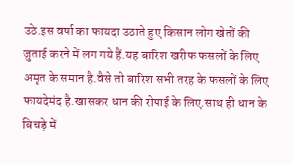उठे.इस वर्षा का फायदा उठाते हुए किसान लोग खेतों की जुताई करने में लग गये हैं.यह बारिश खरीफ फसलों के लिए अमृत के समान है.वैसे तो बारिश सभी तरह के फसलों के लिए फायदेमंद है.खासकर धान की रोपाई के लिए.साथ ही धान के बिचड़े में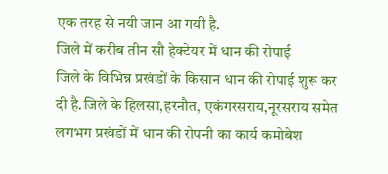एक तरह से नयी जान आ गयी है.
जिले में करीब तीन सौ हेक्टेयर में धान की रोपाई
जिले के विभिन्न प्रखंडों के किसान धान की रोपाई शुरू कर दी है.जिले के हिलसा,हरनौत, एकंगरसराय,नूरसराय समेत लगभग प्रखंडों में धान की रोपनी का कार्य कमोबेश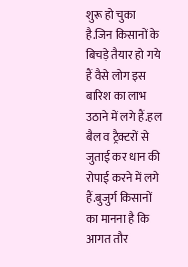शुरू हो चुका है.जिन किसानों के बिचड़े तैयार हो गये हैं वैसे लोग इस बारिश का लाभ उठाने में लगे हैं.हल बैल व ट्रैक्टरों से जुताई कर धान की रोपाई करने में लगे हैं.बुजुर्ग किसानों का मानना है कि आगत तौर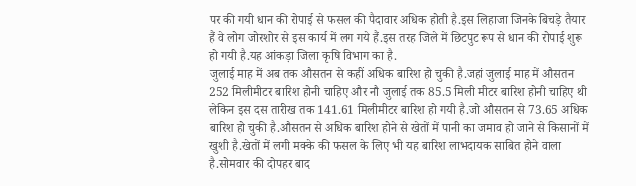पर की गयी धान की रोपाई से फसल की पैदावार अधिक होती है.इस लिहाजा जिनके बिचड़े तैयार हैं वे लोग जोरशोर से इस कार्य में लग गये हैं.इस तरह जिले में छिटपुट रूप से धान की रोपाई शुरू हो गयी है.यह आंकड़ा जिला कृषि विभाग का है.
जुलाई माह में अब तक औसतन से कहीं अधिक बारिश हो चुकी है.जहां जुलाई माह में औसतन 252 मिलीमीटर बारिश होनी चाहिए और नौ जुलाई तक 85.5 मिली मीटर बारिश होनी चाहिए थी लेकिन इस दस तारीख तक 141.61 मिलीमीटर बारिश हो गयी है.जो औसतन से 73.65 अधिक बारिश हो चुकी है.औसतन से अधिक बारिश होने से खेतों में पानी का जमाव हो जाने से किसानों में खुशी है.खेतों में लगी मक्के की फसल के लिए भी यह बारिश लाभदायक साबित होने वाला है.सोमवार की दोपहर बाद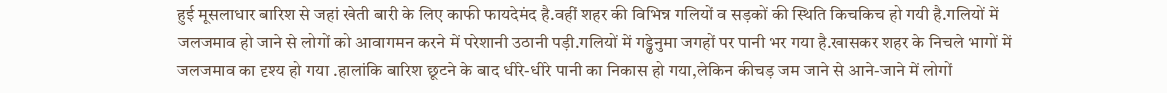हुई मूसलाधार बारिश से जहां खेती बारी के लिए काफी फायदेमंद है.वहीं शहर की विभिन्न गलियों व सड़कों की स्थिति किचकिच हो गयी है.गलियों में जलजमाव हो जाने से लोगों को आवागमन करने में परेशानी उठानी पड़ी.गलियों में गड्ढेनुमा जगहों पर पानी भर गया है.खासकर शहर के निचले भागों में जलजमाव का दृश्य हो गया .हालांकि बारिश छूटने के बाद धीरे-धीरे पानी का निकास हो गया,लेकिन कीचड़ जम जाने से आने-जाने में लोगों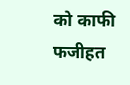को काफी फजीहत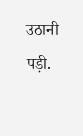उठानी पड़ी.